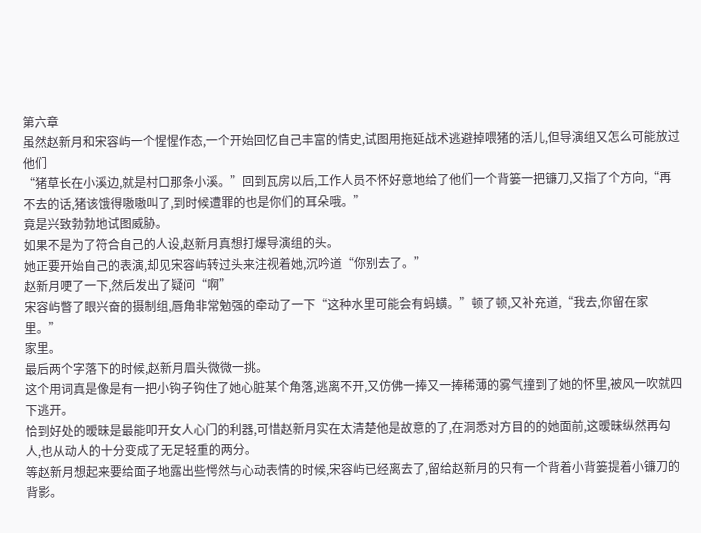第六章
虽然赵新月和宋容屿一个惺惺作态,一个开始回忆自己丰富的情史,试图用拖延战术逃避掉喂猪的活儿,但导演组又怎么可能放过他们
“猪草长在小溪边,就是村口那条小溪。”回到瓦房以后,工作人员不怀好意地给了他们一个背篓一把镰刀,又指了个方向,“再不去的话,猪该饿得嗷嗷叫了,到时候遭罪的也是你们的耳朵哦。”
竟是兴致勃勃地试图威胁。
如果不是为了符合自己的人设,赵新月真想打爆导演组的头。
她正要开始自己的表演,却见宋容屿转过头来注视着她,沉吟道“你别去了。”
赵新月哽了一下,然后发出了疑问“啊”
宋容屿瞥了眼兴奋的摄制组,唇角非常勉强的牵动了一下“这种水里可能会有蚂蟥。”顿了顿,又补充道,“我去,你留在家里。”
家里。
最后两个字落下的时候,赵新月眉头微微一挑。
这个用词真是像是有一把小钩子钩住了她心脏某个角落,逃离不开,又仿佛一捧又一捧稀薄的雾气撞到了她的怀里,被风一吹就四下逃开。
恰到好处的暧昧是最能叩开女人心门的利器,可惜赵新月实在太清楚他是故意的了,在洞悉对方目的的她面前,这暧昧纵然再勾人,也从动人的十分变成了无足轻重的两分。
等赵新月想起来要给面子地露出些愕然与心动表情的时候,宋容屿已经离去了,留给赵新月的只有一个背着小背篓提着小镰刀的背影。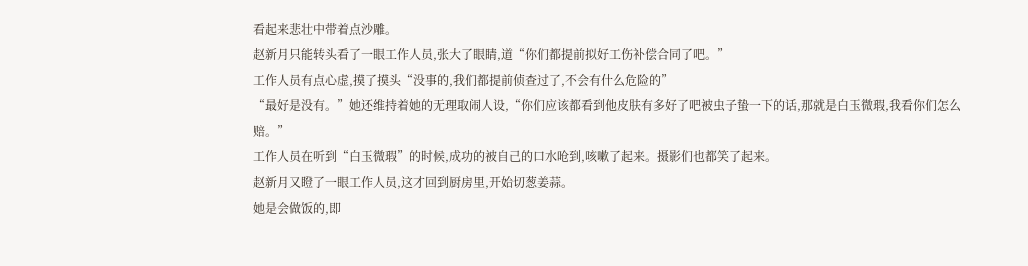看起来悲壮中带着点沙雕。
赵新月只能转头看了一眼工作人员,张大了眼睛,道“你们都提前拟好工伤补偿合同了吧。”
工作人员有点心虚,摸了摸头“没事的,我们都提前侦查过了,不会有什么危险的”
“最好是没有。”她还维持着她的无理取闹人设,“你们应该都看到他皮肤有多好了吧被虫子蛰一下的话,那就是白玉微瑕,我看你们怎么赔。”
工作人员在听到“白玉微瑕”的时候,成功的被自己的口水呛到,咳嗽了起来。摄影们也都笑了起来。
赵新月又瞪了一眼工作人员,这才回到厨房里,开始切葱姜蒜。
她是会做饭的,即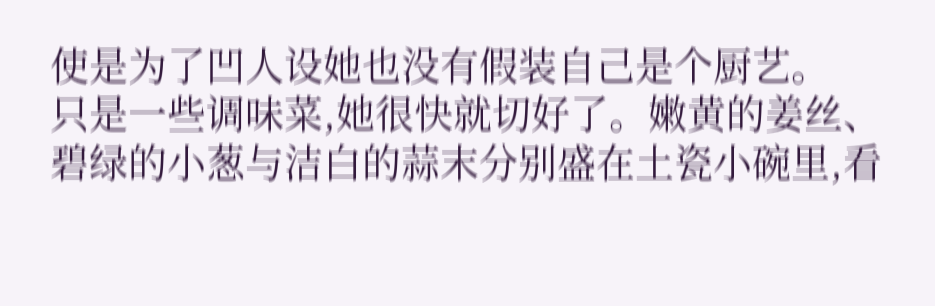使是为了凹人设她也没有假装自己是个厨艺。
只是一些调味菜,她很快就切好了。嫩黄的姜丝、碧绿的小葱与洁白的蒜末分别盛在土瓷小碗里,看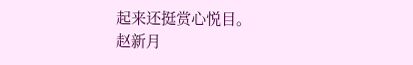起来还挺赏心悦目。
赵新月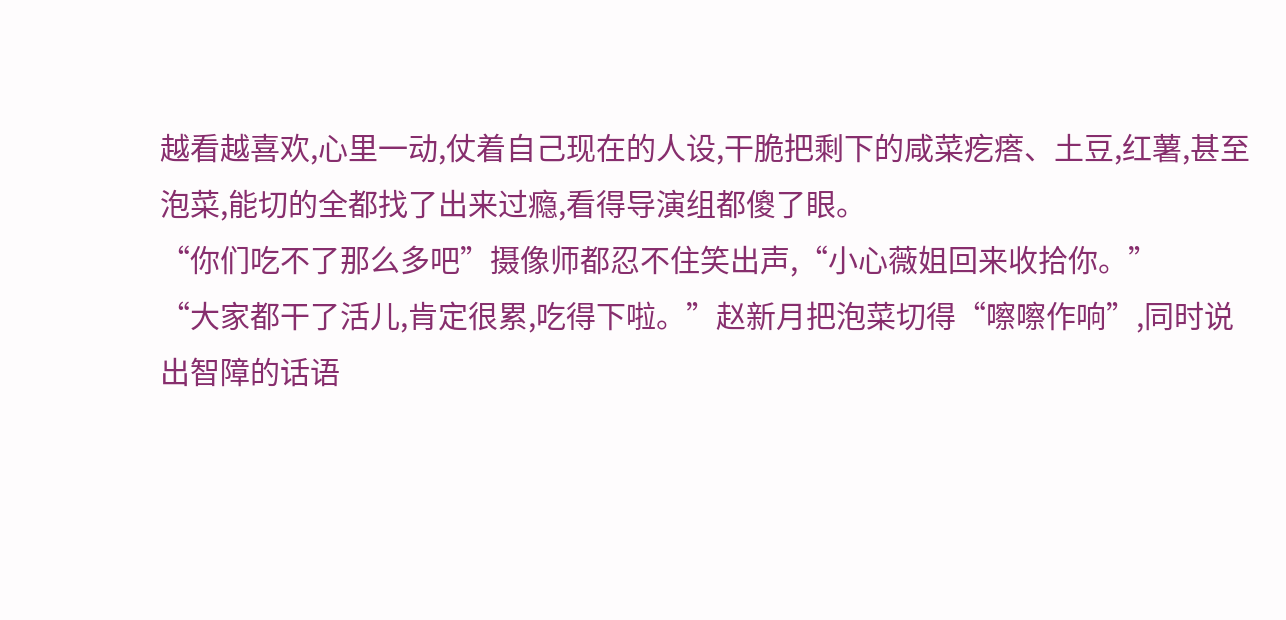越看越喜欢,心里一动,仗着自己现在的人设,干脆把剩下的咸菜疙瘩、土豆,红薯,甚至泡菜,能切的全都找了出来过瘾,看得导演组都傻了眼。
“你们吃不了那么多吧”摄像师都忍不住笑出声,“小心薇姐回来收拾你。”
“大家都干了活儿,肯定很累,吃得下啦。”赵新月把泡菜切得“嚓嚓作响”,同时说出智障的话语